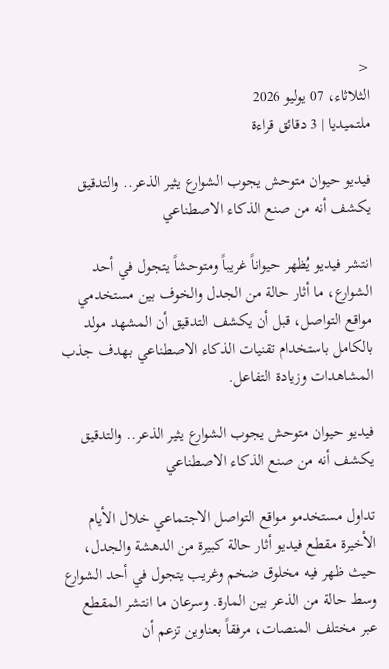<
الثلاثاء، 07 يوليو 2026
ملتميديا | 3 دقائق قراءة

فيديو حيوان متوحش يجوب الشوارع يثير الذعر.. والتدقيق يكشف أنه من صنع الذكاء الاصطناعي

انتشر فيديو يُظهر حيواناً غريباً ومتوحشاً يتجول في أحد الشوارع، ما أثار حالة من الجدل والخوف بين مستخدمي مواقع التواصل، قبل أن يكشف التدقيق أن المشهد مولد بالكامل باستخدام تقنيات الذكاء الاصطناعي بهدف جذب المشاهدات وزيادة التفاعل.

فيديو حيوان متوحش يجوب الشوارع يثير الذعر.. والتدقيق يكشف أنه من صنع الذكاء الاصطناعي

تداول مستخدمو مواقع التواصل الاجتماعي خلال الأيام الأخيرة مقطع فيديو أثار حالة كبيرة من الدهشة والجدل، حيث ظهر فيه مخلوق ضخم وغريب يتجول في أحد الشوارع وسط حالة من الذعر بين المارة. وسرعان ما انتشر المقطع عبر مختلف المنصات، مرفقاً بعناوين تزعم أن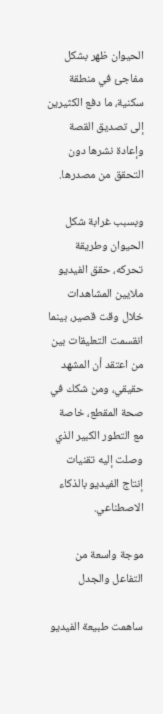الحيوان ظهر بشكل مفاجئ في منطقة سكنية، ما دفع الكثيرين إلى تصديق القصة وإعادة نشرها دون التحقق من مصدرها.

وبسبب غرابة شكل الحيوان وطريقة تحركه، حقق الفيديو ملايين المشاهدات خلال وقت قصير، بينما انقسمت التعليقات بين من اعتقد أن المشهد حقيقي، ومن شكك في صحة المقطع، خاصة مع التطور الكبير الذي وصلت إليه تقنيات إنتاج الفيديو بالذكاء الاصطناعي.

موجة واسعة من التفاعل والجدل

ساهمت طبيعة الفيديو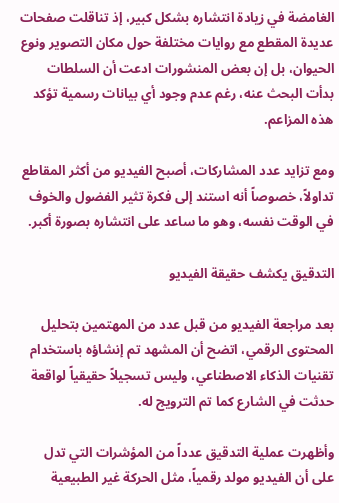الغامضة في زيادة انتشاره بشكل كبير، إذ تناقلت صفحات عديدة المقطع مع روايات مختلفة حول مكان التصوير ونوع الحيوان، بل إن بعض المنشورات ادعت أن السلطات بدأت البحث عنه، رغم عدم وجود أي بيانات رسمية تؤكد هذه المزاعم.

ومع تزايد عدد المشاركات، أصبح الفيديو من أكثر المقاطع تداولاً، خصوصاً أنه استند إلى فكرة تثير الفضول والخوف في الوقت نفسه، وهو ما ساعد على انتشاره بصورة أكبر.

التدقيق يكشف حقيقة الفيديو

بعد مراجعة الفيديو من قبل عدد من المهتمين بتحليل المحتوى الرقمي، اتضح أن المشهد تم إنشاؤه باستخدام تقنيات الذكاء الاصطناعي، وليس تسجيلاً حقيقياً لواقعة حدثت في الشارع كما تم الترويج له.

وأظهرت عملية التدقيق عدداً من المؤشرات التي تدل على أن الفيديو مولد رقمياً، مثل الحركة غير الطبيعية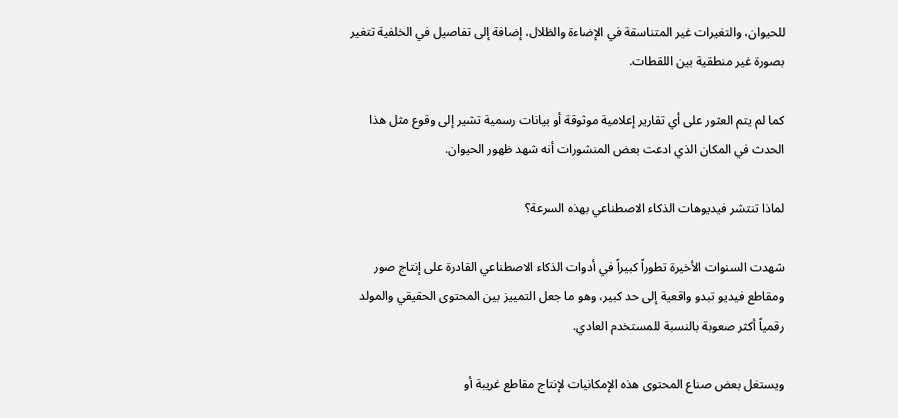للحيوان، والتغيرات غير المتناسقة في الإضاءة والظلال، إضافة إلى تفاصيل في الخلفية تتغير بصورة غير منطقية بين اللقطات.

كما لم يتم العثور على أي تقارير إعلامية موثوقة أو بيانات رسمية تشير إلى وقوع مثل هذا الحدث في المكان الذي ادعت بعض المنشورات أنه شهد ظهور الحيوان.

لماذا تنتشر فيديوهات الذكاء الاصطناعي بهذه السرعة؟

شهدت السنوات الأخيرة تطوراً كبيراً في أدوات الذكاء الاصطناعي القادرة على إنتاج صور ومقاطع فيديو تبدو واقعية إلى حد كبير، وهو ما جعل التمييز بين المحتوى الحقيقي والمولد رقمياً أكثر صعوبة بالنسبة للمستخدم العادي.

ويستغل بعض صناع المحتوى هذه الإمكانيات لإنتاج مقاطع غريبة أو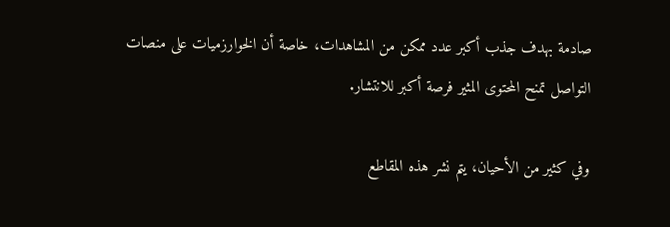صادمة بهدف جذب أكبر عدد ممكن من المشاهدات، خاصة أن الخوارزميات على منصات التواصل تمنح المحتوى المثير فرصة أكبر للانتشار.

وفي كثير من الأحيان، يتم نشر هذه المقاطع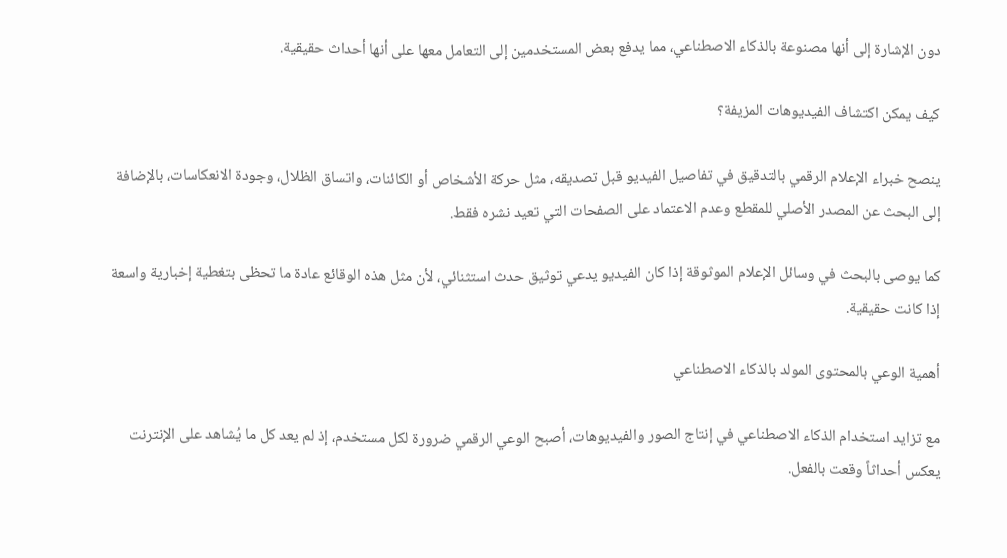دون الإشارة إلى أنها مصنوعة بالذكاء الاصطناعي، مما يدفع بعض المستخدمين إلى التعامل معها على أنها أحداث حقيقية.

كيف يمكن اكتشاف الفيديوهات المزيفة؟

ينصح خبراء الإعلام الرقمي بالتدقيق في تفاصيل الفيديو قبل تصديقه، مثل حركة الأشخاص أو الكائنات، واتساق الظلال، وجودة الانعكاسات، بالإضافة إلى البحث عن المصدر الأصلي للمقطع وعدم الاعتماد على الصفحات التي تعيد نشره فقط.

كما يوصى بالبحث في وسائل الإعلام الموثوقة إذا كان الفيديو يدعي توثيق حدث استثنائي، لأن مثل هذه الوقائع عادة ما تحظى بتغطية إخبارية واسعة إذا كانت حقيقية.

أهمية الوعي بالمحتوى المولد بالذكاء الاصطناعي

مع تزايد استخدام الذكاء الاصطناعي في إنتاج الصور والفيديوهات، أصبح الوعي الرقمي ضرورة لكل مستخدم، إذ لم يعد كل ما يُشاهد على الإنترنت يعكس أحداثاً وقعت بالفعل.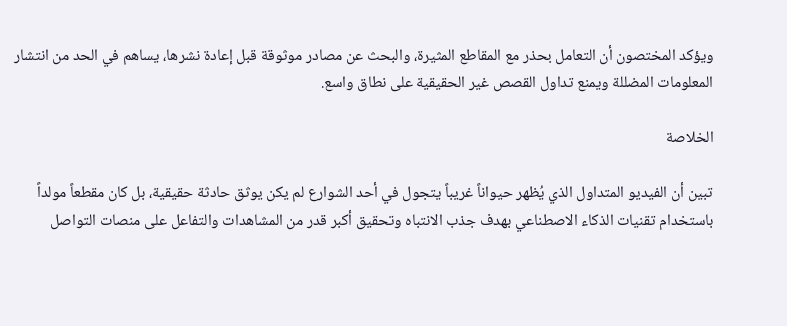ويؤكد المختصون أن التعامل بحذر مع المقاطع المثيرة، والبحث عن مصادر موثوقة قبل إعادة نشرها، يساهم في الحد من انتشار المعلومات المضللة ويمنع تداول القصص غير الحقيقية على نطاق واسع.

الخلاصة

تبين أن الفيديو المتداول الذي يُظهر حيواناً غريباً يتجول في أحد الشوارع لم يكن يوثق حادثة حقيقية، بل كان مقطعاً مولداً باستخدام تقنيات الذكاء الاصطناعي بهدف جذب الانتباه وتحقيق أكبر قدر من المشاهدات والتفاعل على منصات التواصل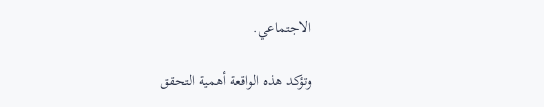الاجتماعي.

وتؤكد هذه الواقعة أهمية التحقق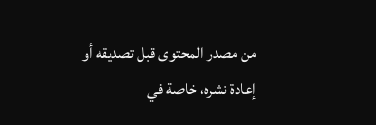من مصدر المحتوى قبل تصديقه أو إعادة نشره، خاصة في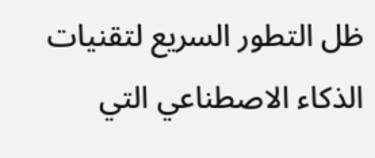ظل التطور السريع لتقنيات الذكاء الاصطناعي التي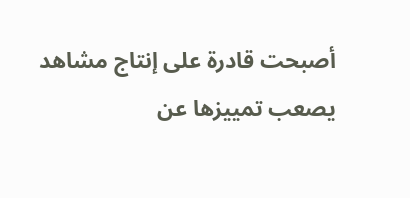أصبحت قادرة على إنتاج مشاهد يصعب تمييزها عن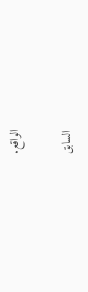الواقع.

السابق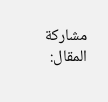مشاركة المقال: